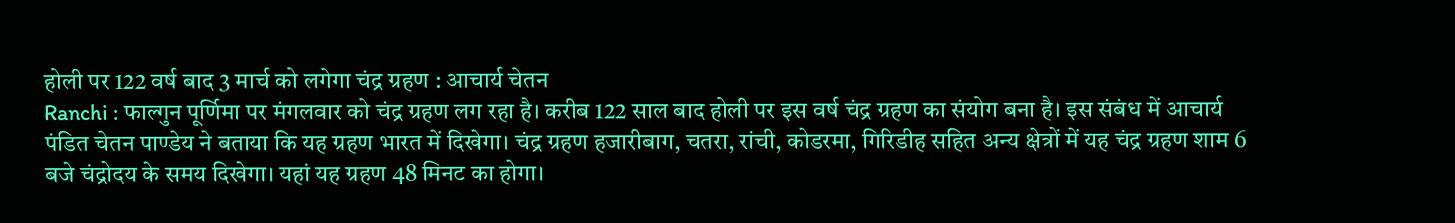होली पर 122 वर्ष बाद 3 मार्च को लगेगा चंद्र ग्रहण : आचार्य चेतन
Ranchi : फाल्गुन पूर्णिमा पर मंगलवार को चंद्र ग्रहण लग रहा है। करीब 122 साल बाद होली पर इस वर्ष चंद्र ग्रहण का संयोग बना है। इस संबंध में आचार्य पंडित चेतन पाण्डेय ने बताया कि यह ग्रहण भारत में दिखेगा। चंद्र ग्रहण हजारीबाग, चतरा, रांची, कोडरमा, गिरिडीह सहित अन्य क्षेत्रों में यह चंद्र ग्रहण शाम 6 बजे चंद्रोदय के समय दिखेगा। यहां यह ग्रहण 48 मिनट का होगा।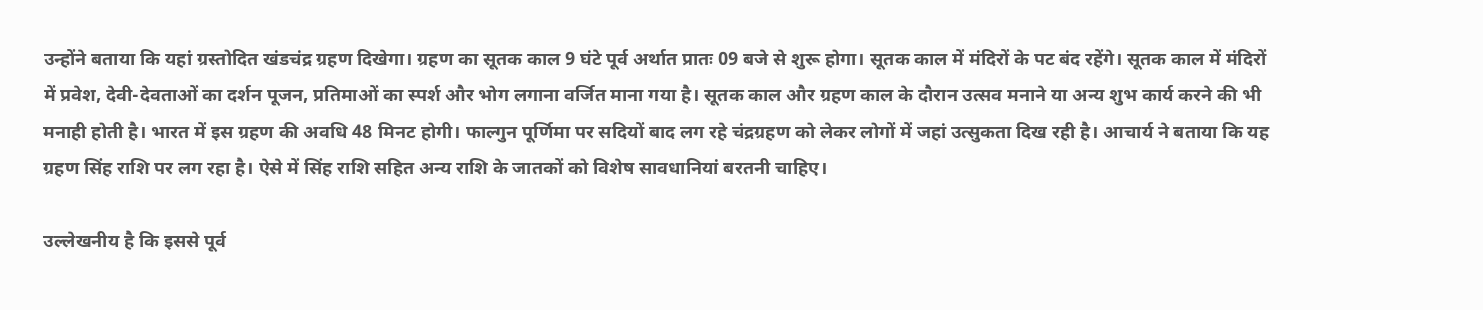उन्होंने बताया कि यहां ग्रस्तोदित खंडचंद्र ग्रहण दिखेगा। ग्रहण का सूतक काल 9 घंटे पूर्व अर्थात प्रातः 09 बजे से शुरू होगा। सूतक काल में मंदिरों के पट बंद रहेंगे। सूतक काल में मंदिरों में प्रवेश, देवी-देवताओं का दर्शन पूजन, प्रतिमाओं का स्पर्श और भोग लगाना वर्जित माना गया है। सूतक काल और ग्रहण काल के दौरान उत्सव मनाने या अन्य शुभ कार्य करने की भी मनाही होती है। भारत में इस ग्रहण की अवधि 48 मिनट होगी। फाल्गुन पूर्णिमा पर सदियों बाद लग रहे चंद्रग्रहण को लेकर लोगों में जहां उत्सुकता दिख रही है। आचार्य ने बताया कि यह ग्रहण सिंह राशि पर लग रहा है। ऐसे में सिंह राशि सहित अन्य राशि के जातकों को विशेष सावधानियां बरतनी चाहिए।

उल्लेखनीय है कि इससे पूर्व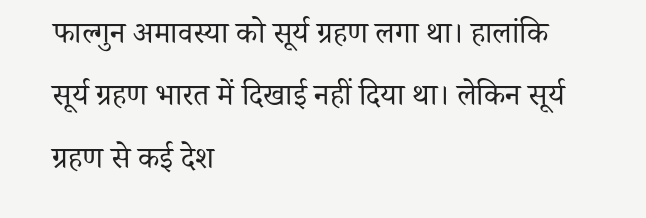फाल्गुन अमावस्या को सूर्य ग्रहण लगा था। हालांकि सूर्य ग्रहण भारत में दिखाई नहीं दिया था। लेकिन सूर्य ग्रहण से कई देश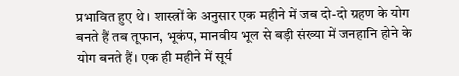प्रभावित हुए थे। शास्त्रों के अनुसार एक महीने में जब दो-दो ग्रहण के योग बनते हैं तब तूफान, भूकंप, मानवीय भूल से बड़ी संख्या में जनहानि होने के योग बनते हैं। एक ही महीने में सूर्य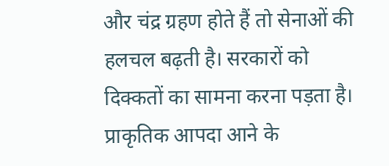और चंद्र ग्रहण होते हैं तो सेनाओं की हलचल बढ़ती है। सरकारों को दिक्कतों का सामना करना पड़ता है। प्राकृतिक आपदा आने के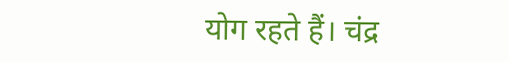योग रहते हैं। चंद्र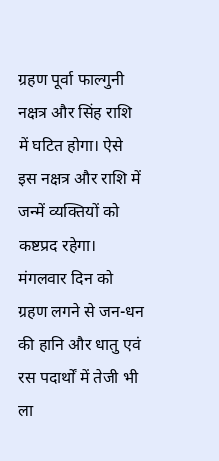ग्रहण पूर्वा फाल्गुनी नक्षत्र और सिंह राशि में घटित होगा। ऐसे इस नक्षत्र और राशि में जन्में व्यक्तियों को कष्टप्रद रहेगा।
मंगलवार दिन को ग्रहण लगने से जन-धन की हानि और धातु एवं रस पदार्थों में तेजी भी ला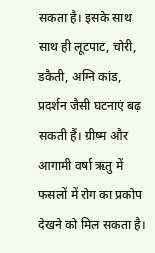सकता है। इसके साथ साथ ही लूटपाट, चोरी, डकैती, अग्नि कांड, प्रदर्शन जैसी घटनाएं बढ़ सकती हैं। ग्रीष्म और आगामी वर्षा ऋतु में फसलों में रोग का प्रकोप देखने को मिल सकता है।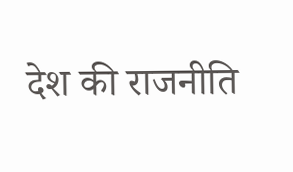देश की राजनीति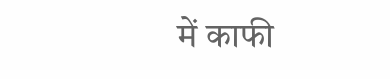में काफी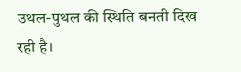उथल-पुथल की स्थिति बनती दिख रही है।